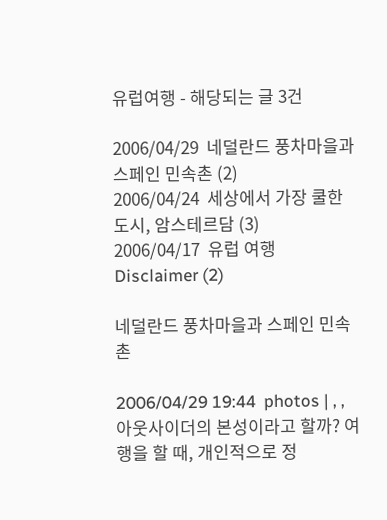유럽여행 - 해당되는 글 3건

2006/04/29  네덜란드 풍차마을과 스페인 민속촌 (2)
2006/04/24  세상에서 가장 쿨한 도시, 암스테르담 (3)
2006/04/17  유럽 여행 Disclaimer (2)

네덜란드 풍차마을과 스페인 민속촌

2006/04/29 19:44  photos | , ,
아웃사이더의 본성이라고 할까? 여행을 할 때, 개인적으로 정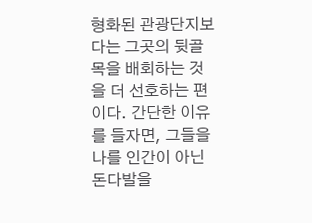형화된 관광단지보다는 그곳의 뒷골목을 배회하는 것을 더 선호하는 편이다. 간단한 이유를 들자면, 그들을 나를 인간이 아닌 돈다발을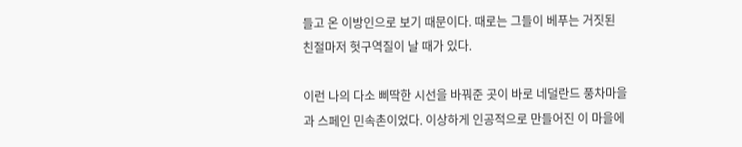들고 온 이방인으로 보기 때문이다. 때로는 그들이 베푸는 거짓된 친절마저 헛구역질이 날 때가 있다.

이런 나의 다소 삐딱한 시선을 바꿔준 곳이 바로 네덜란드 풍차마을과 스페인 민속촌이었다. 이상하게 인공적으로 만들어진 이 마을에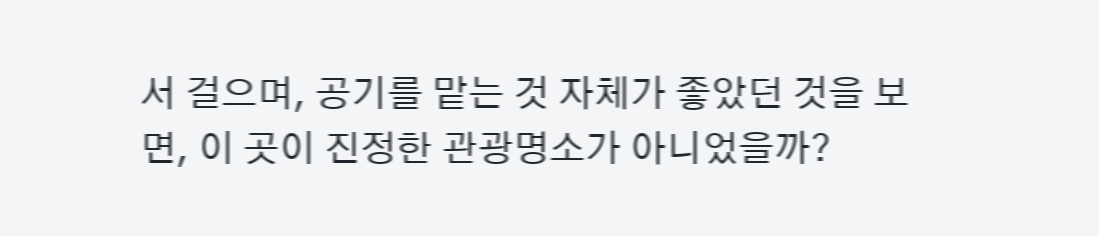서 걸으며, 공기를 맡는 것 자체가 좋았던 것을 보면, 이 곳이 진정한 관광명소가 아니었을까?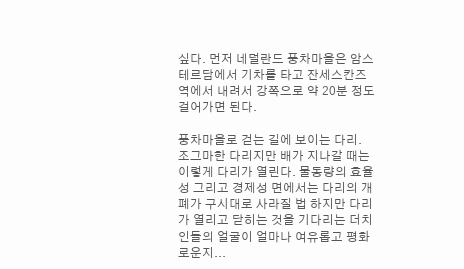싶다. 먼저 네덜란드 풍차마을은 암스테르담에서 기차를 타고 잔세스칸즈 역에서 내려서 강쪽으로 약 20분 정도 걸어가면 된다.

풍차마을로 걷는 길에 보이는 다리. 조그마한 다리지만 배가 지나갈 때는 이렇게 다리가 열린다. 물동량의 효율성 그리고 경제성 면에서는 다리의 개폐가 구시대로 사라질 법 하지만 다리가 열리고 닫히는 것을 기다리는 더치인들의 얼굴이 얼마나 여유롭고 평화로운지...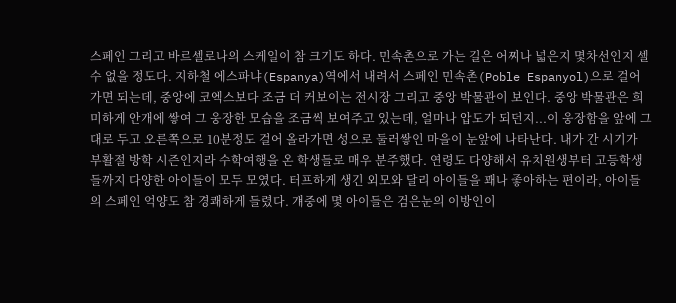스페인 그리고 바르셀로나의 스케일이 참 크기도 하다. 민속촌으로 가는 길은 어찌나 넓은지 몇차선인지 셀 수 없을 정도다. 지하철 에스파냐(Espanya)역에서 내려서 스페인 민속촌(Poble Espanyol)으로 걸어가면 되는데, 중앙에 코엑스보다 조금 더 커보이는 전시장 그리고 중앙 박물관이 보인다. 중앙 박물관은 희미하게 안개에 쌓여 그 웅장한 모습을 조금씩 보여주고 있는데, 얼마나 압도가 되던지...이 웅장함을 앞에 그대로 두고 오른쪽으로 10분정도 걸어 올라가면 성으로 둘러쌓인 마을이 눈앞에 나타난다. 내가 간 시기가 부활절 방학 시즌인지라 수학여행을 온 학생들로 매우 분주했다. 연령도 다양해서 유치원생부터 고등학생들까지 다양한 아이들이 모두 모였다. 터프하게 생긴 외모와 달리 아이들을 꽤나 좋아하는 편이라, 아이들의 스페인 억양도 참 경쾌하게 들렸다. 걔중에 몇 아이들은 검은눈의 이방인이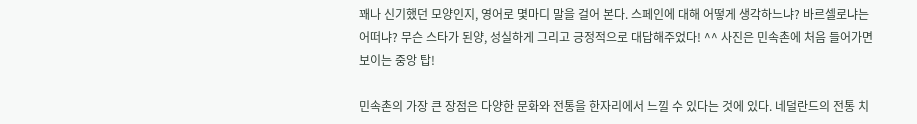꽤나 신기했던 모양인지, 영어로 몇마디 말을 걸어 본다. 스페인에 대해 어떻게 생각하느냐? 바르셀로냐는 어떠냐? 무슨 스타가 된양, 성실하게 그리고 긍정적으로 대답해주었다! ^^ 사진은 민속촌에 처음 들어가면 보이는 중앙 탑!

민속촌의 가장 큰 장점은 다양한 문화와 전통을 한자리에서 느낄 수 있다는 것에 있다. 네덜란드의 전통 치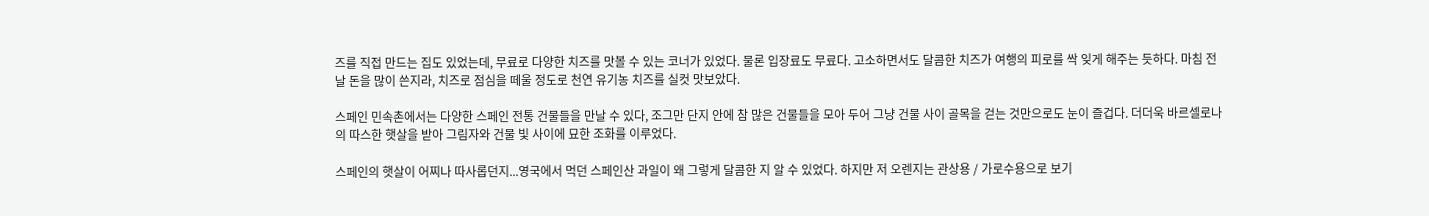즈를 직접 만드는 집도 있었는데, 무료로 다양한 치즈를 맛볼 수 있는 코너가 있었다. 물론 입장료도 무료다. 고소하면서도 달콤한 치즈가 여행의 피로를 싹 잊게 해주는 듯하다. 마침 전날 돈을 많이 쓴지라, 치즈로 점심을 떼울 정도로 천연 유기농 치즈를 실컷 맛보았다.

스페인 민속촌에서는 다양한 스페인 전통 건물들을 만날 수 있다, 조그만 단지 안에 참 많은 건물들을 모아 두어 그냥 건물 사이 골목을 걷는 것만으로도 눈이 즐겁다. 더더욱 바르셀로나의 따스한 햇살을 받아 그림자와 건물 빛 사이에 묘한 조화를 이루었다.

스페인의 햇살이 어찌나 따사롭던지...영국에서 먹던 스페인산 과일이 왜 그렇게 달콤한 지 알 수 있었다. 하지만 저 오렌지는 관상용 / 가로수용으로 보기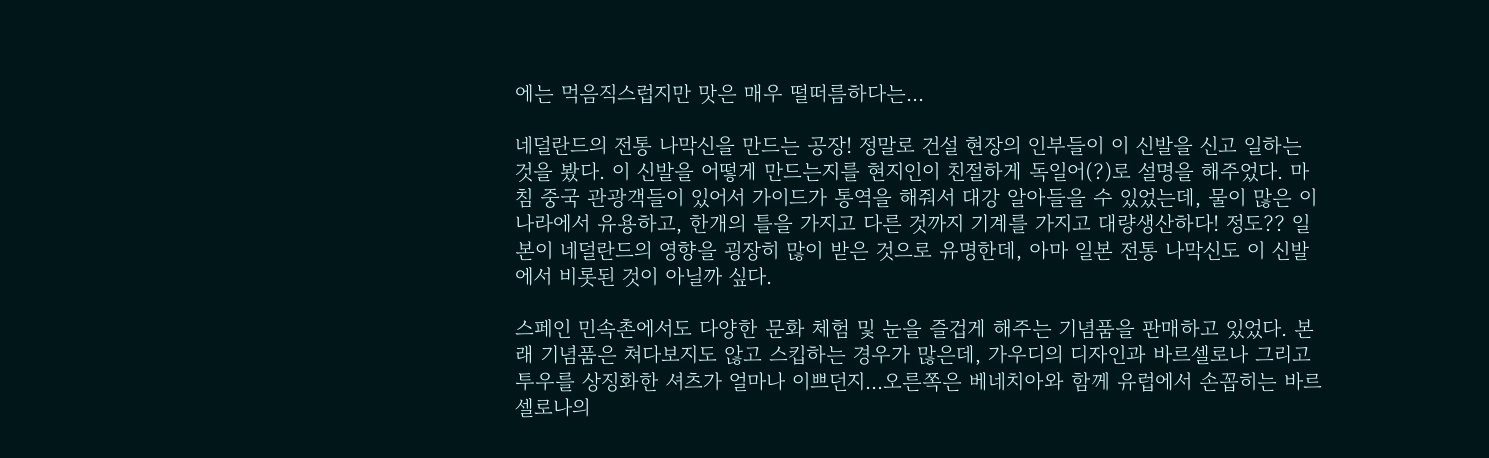에는 먹음직스럽지만 맛은 매우 떨떠름하다는...

네덜란드의 전통 나막신을 만드는 공장! 정말로 건설 현장의 인부들이 이 신발을 신고 일하는 것을 봤다. 이 신발을 어떻게 만드는지를 현지인이 친절하게 독일어(?)로 설명을 해주었다. 마침 중국 관광객들이 있어서 가이드가 통역을 해줘서 대강 알아들을 수 있었는데, 물이 많은 이 나라에서 유용하고, 한개의 틀을 가지고 다른 것까지 기계를 가지고 대량생산하다! 정도?? 일본이 네덜란드의 영향을 굉장히 많이 받은 것으로 유명한데, 아마 일본 전통 나막신도 이 신발에서 비롯된 것이 아닐까 싶다.

스페인 민속촌에서도 다양한 문화 체험 및 눈을 즐겁게 해주는 기념품을 판매하고 있었다. 본래 기념품은 쳐다보지도 않고 스킵하는 경우가 많은데, 가우디의 디자인과 바르셀로나 그리고 투우를 상징화한 셔츠가 얼마나 이쁘던지...오른쪽은 베네치아와 함께 유럽에서 손꼽히는 바르셀로나의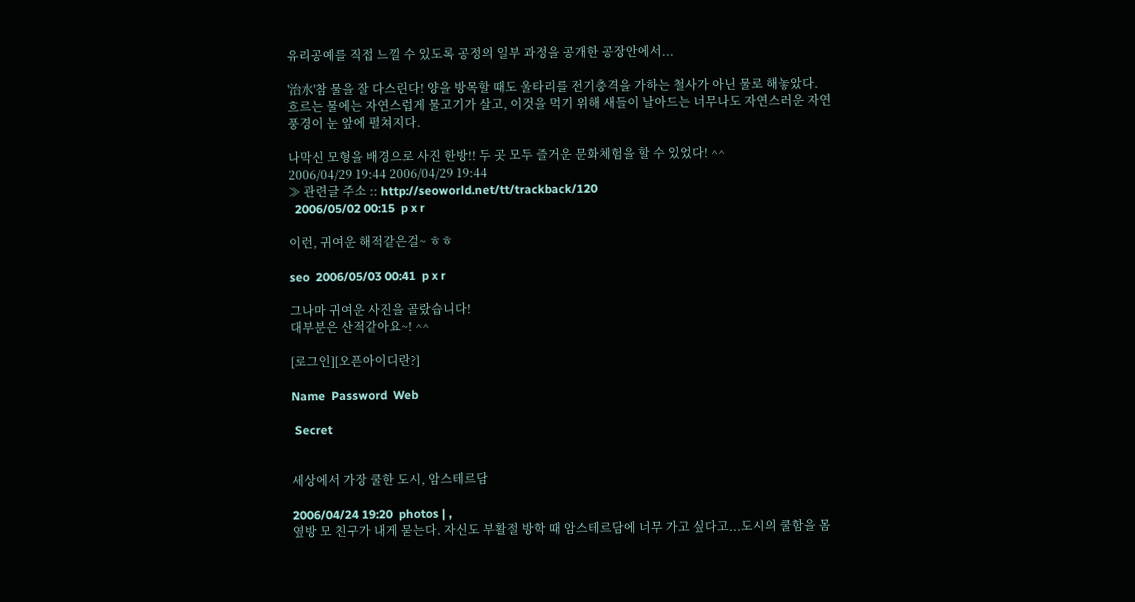유리공예를 직접 느낄 수 있도록 공정의 일부 과정을 공개한 공장안에서...

'治水'참 물을 잘 다스린다! 양을 방목할 때도 울타리를 전기충격을 가하는 철사가 아닌 물로 해놓았다. 흐르는 물에는 자연스럽게 물고기가 살고, 이것을 먹기 위해 새들이 날아드는 너무나도 자연스러운 자연 풍경이 눈 앞에 펼쳐지다.

나막신 모형을 배경으로 사진 한방!! 두 곳 모두 즐거운 문화체험을 할 수 있었다! ^^
2006/04/29 19:44 2006/04/29 19:44
≫ 관련글 주소 :: http://seoworld.net/tt/trackback/120
  2006/05/02 00:15  p x r

이런, 귀여운 해적같은걸~ ㅎㅎ

seo  2006/05/03 00:41  p x r

그나마 귀여운 사진을 골랐습니다!
대부분은 산적같아요~! ^^

[로그인][오픈아이디란?]

Name  Password  Web

 Secret


세상에서 가장 쿨한 도시, 암스테르담

2006/04/24 19:20  photos | ,
옆방 모 친구가 내게 묻는다. 자신도 부활절 방학 때 암스테르담에 너무 가고 싶다고...도시의 쿨함을 몸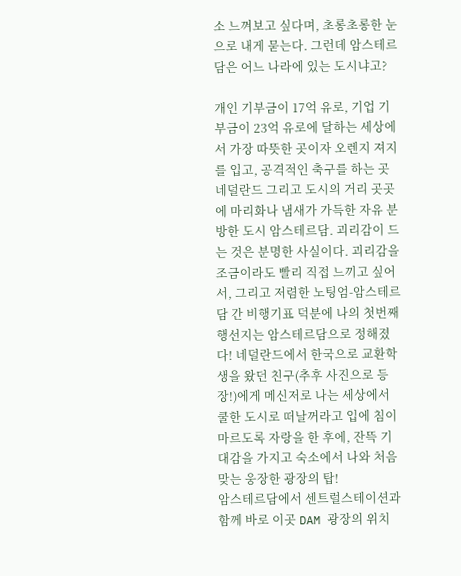소 느껴보고 싶다며, 초롱초롱한 눈으로 내게 묻는다. 그런데 암스테르담은 어느 나라에 있는 도시냐고?

개인 기부금이 17억 유로, 기업 기부금이 23억 유로에 달하는 세상에서 가장 따뜻한 곳이자 오렌지 져지를 입고, 공격적인 축구를 하는 곳 네덜란드 그리고 도시의 거리 곳곳에 마리화나 냄새가 가득한 자유 분방한 도시 암스테르담. 괴리감이 드는 것은 분명한 사실이다. 괴리감을 조금이라도 빨리 직접 느끼고 싶어서, 그리고 저렴한 노팅엄-암스테르담 간 비행기표 덕분에 나의 첫번째 행선지는 암스테르담으로 정해졌다! 네덜란드에서 한국으로 교환학생을 왔던 친구(추후 사진으로 등장!)에게 메신저로 나는 세상에서 쿨한 도시로 떠날꺼라고 입에 침이 마르도록 자랑을 한 후에, 잔뜩 기대감을 가지고 숙소에서 나와 처음 맞는 웅장한 광장의 탑!
암스테르담에서 센트럴스테이션과 함께 바로 이곳 DAM 광장의 위치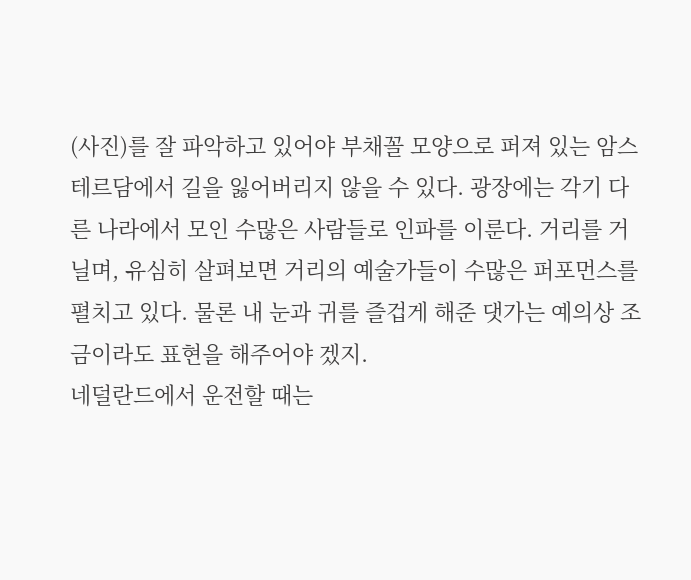(사진)를 잘 파악하고 있어야 부채꼴 모양으로 퍼져 있는 암스테르담에서 길을 잃어버리지 않을 수 있다. 광장에는 각기 다른 나라에서 모인 수많은 사람들로 인파를 이룬다. 거리를 거닐며, 유심히 살펴보면 거리의 예술가들이 수많은 퍼포먼스를 펼치고 있다. 물론 내 눈과 귀를 즐겁게 해준 댓가는 예의상 조금이라도 표현을 해주어야 겠지.
네덜란드에서 운전할 때는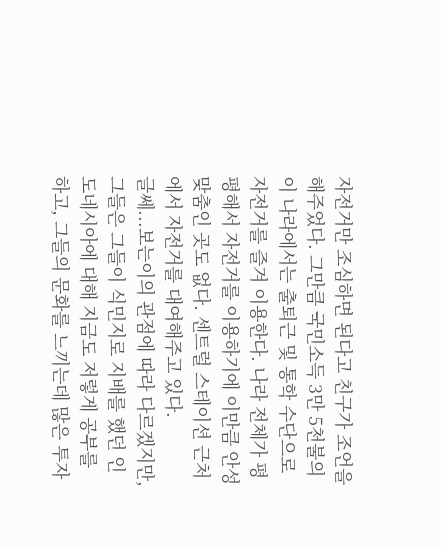자전거만 조심하면 된다고 친구가 조언을 해주었다. 그만큼 국민소득 3만 5천불의 이 나라에서는 출퇴근 및 통학 수단으로 자전거를 즐겨 이용한다. 나라 전체가 평평해서 자전거를 이용하기에 이만큼 안성맞춤인 곳도 없다. 센트럴 스테이션 근처에서 자전거를 대여해주고 있다.
글쎄...보는이의 관점에 따라 다르겠지만,그들은 그들이 식민지로 지배를 했던 인도네시아에 대해 지금도 저렇게 공부를 하고, 그들의 문화를 느끼는데 많은 투자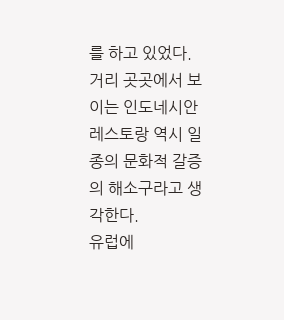를 하고 있었다. 거리 곳곳에서 보이는 인도네시안 레스토랑 역시 일종의 문화적 갈증의 해소구라고 생각한다.
유럽에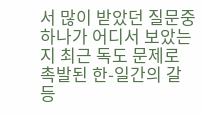서 많이 받았던 질문중 하나가 어디서 보았는지 최근 독도 문제로 촉발된 한-일간의 갈등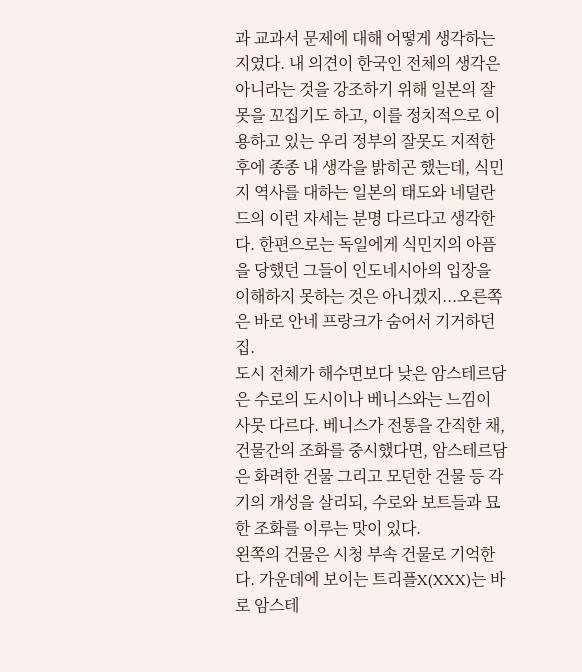과 교과서 문제에 대해 어떻게 생각하는지였다. 내 의견이 한국인 전체의 생각은 아니라는 것을 강조하기 위해 일본의 잘못을 꼬집기도 하고, 이를 정치적으로 이용하고 있는 우리 정부의 잘못도 지적한 후에 종종 내 생각을 밝히곤 했는데, 식민지 역사를 대하는 일본의 태도와 네덜란드의 이런 자세는 분명 다르다고 생각한다. 한편으로는 독일에게 식민지의 아픔을 당했던 그들이 인도네시아의 입장을 이해하지 못하는 것은 아니겠지...오른쪽은 바로 안네 프랑크가 숨어서 기거하던 집.
도시 전체가 해수면보다 낮은 암스테르담은 수로의 도시이나 베니스와는 느낌이 사뭇 다르다. 베니스가 전통을 간직한 채, 건물간의 조화를 중시했다면, 암스테르담은 화려한 건물 그리고 모던한 건물 등 각기의 개성을 살리되, 수로와 보트들과 묘한 조화를 이루는 맛이 있다.
왼쪽의 건물은 시청 부속 건물로 기억한다. 가운데에 보이는 트리플X(XXX)는 바로 암스테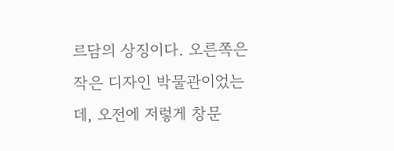르담의 상징이다. 오른쪽은 작은 디자인 박물관이었는데, 오전에 저렇게 창문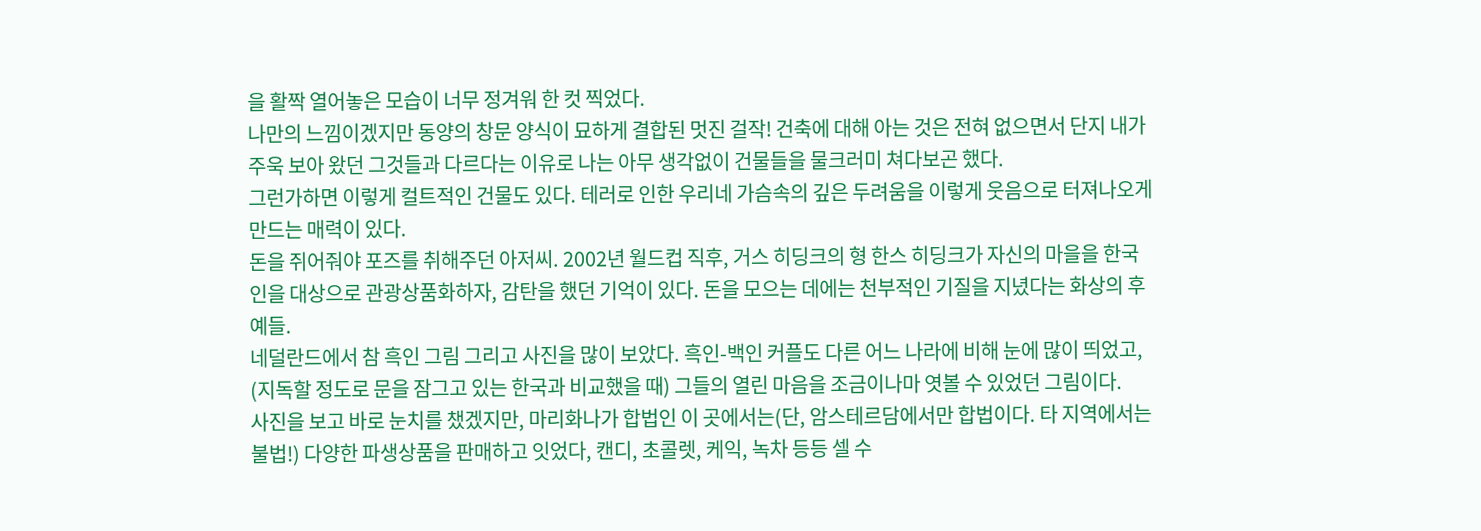을 활짝 열어놓은 모습이 너무 정겨워 한 컷 찍었다.
나만의 느낌이겠지만 동양의 창문 양식이 묘하게 결합된 멋진 걸작! 건축에 대해 아는 것은 전혀 없으면서 단지 내가 주욱 보아 왔던 그것들과 다르다는 이유로 나는 아무 생각없이 건물들을 물크러미 쳐다보곤 했다.
그런가하면 이렇게 컬트적인 건물도 있다. 테러로 인한 우리네 가슴속의 깊은 두려움을 이렇게 웃음으로 터져나오게 만드는 매력이 있다.
돈을 쥐어줘야 포즈를 취해주던 아저씨. 2002년 월드컵 직후, 거스 히딩크의 형 한스 히딩크가 자신의 마을을 한국인을 대상으로 관광상품화하자, 감탄을 했던 기억이 있다. 돈을 모으는 데에는 천부적인 기질을 지녔다는 화상의 후예들.
네덜란드에서 참 흑인 그림 그리고 사진을 많이 보았다. 흑인-백인 커플도 다른 어느 나라에 비해 눈에 많이 띄었고, (지독할 정도로 문을 잠그고 있는 한국과 비교했을 때) 그들의 열린 마음을 조금이나마 엿볼 수 있었던 그림이다.
사진을 보고 바로 눈치를 챘겠지만, 마리화나가 합법인 이 곳에서는(단, 암스테르담에서만 합법이다. 타 지역에서는 불법!) 다양한 파생상품을 판매하고 잇었다, 캔디, 초콜렛, 케익, 녹차 등등 셀 수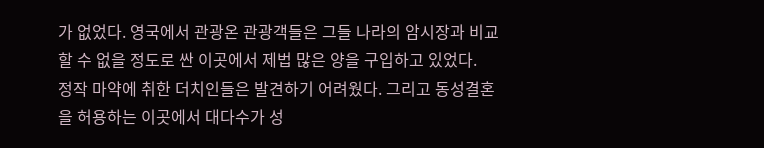가 없었다. 영국에서 관광온 관광객들은 그들 나라의 암시장과 비교할 수 없을 정도로 싼 이곳에서 제법 많은 양을 구입하고 있었다.
정작 마약에 취한 더치인들은 발견하기 어려웠다. 그리고 동성결혼을 허용하는 이곳에서 대다수가 성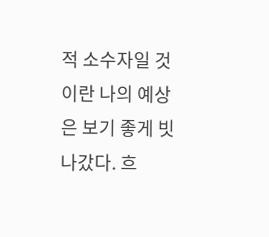적 소수자일 것이란 나의 예상은 보기 좋게 빗나갔다. 흐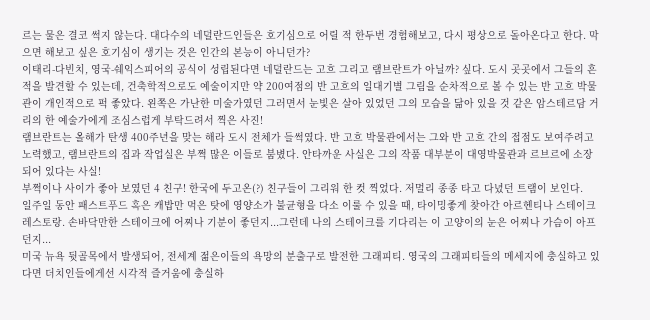르는 물은 결코 썩지 않는다. 대다수의 네덜란드인들은 호기심으로 어릴 적 한두번 경험해보고, 다시 평상으로 돌아온다고 한다. 막으면 해보고 싶은 호기심이 생기는 것은 인간의 본능이 아니던가?
이태리-다빈치, 영국-쉐익스피어의 공식이 성립된다면 네덜란드는 고흐 그리고 램브란트가 아닐까? 싶다. 도시 곳곳에서 그들의 흔적을 발견할 수 있는데, 건축학적으로도 예술이지만 약 200여점의 반 고흐의 일대기별 그림을 순차적으로 볼 수 있는 반 고흐 박물관이 개인적으로 퍽 좋았다. 왼쪽은 가난한 미술가였던 그러면서 눈빛은 살아 있었던 그의 모습을 닮아 있을 것 같은 암스테르담 거리의 한 예술가에게 조심스럽게 부탁드려서 찍은 사진!
램브란트는 올해가 탄생 400주년을 맞는 해라 도시 전체가 들썩였다. 반 고흐 박물관에서는 그와 반 고흐 간의 접점도 보여주려고 노력했고, 램브란트의 집과 작업실은 부쩍 많은 이들로 붐볐다. 안타까운 사실은 그의 작품 대부분이 대영박물관과 르브르에 소장되어 있다는 사실!
부쩍이나 사이가 좋아 보였던 4 친구! 한국에 두고온(?) 친구들이 그리워 한 컷 찍었다. 저멀리 종종 타고 다녔던 트램이 보인다.
일주일 동안 패스트푸드 혹은 캐밥만 먹은 탓에 영양소가 불균형을 다소 이룰 수 있을 때, 타이밍좋게 찾아간 아르헨티나 스테이크 레스토랑. 손바닥만한 스테이크에 어찌나 기분이 좋던지...그런데 나의 스테이크를 기다리는 이 고양이의 눈은 어찌나 가슴이 아프던지...
미국 뉴욕 뒷골목에서 발생되어, 전세계 젊은이들의 욕망의 분출구로 발전한 그래피티. 영국의 그래피티들의 메세지에 충실하고 있다면 더치인들에게선 시각적 즐거움에 충실하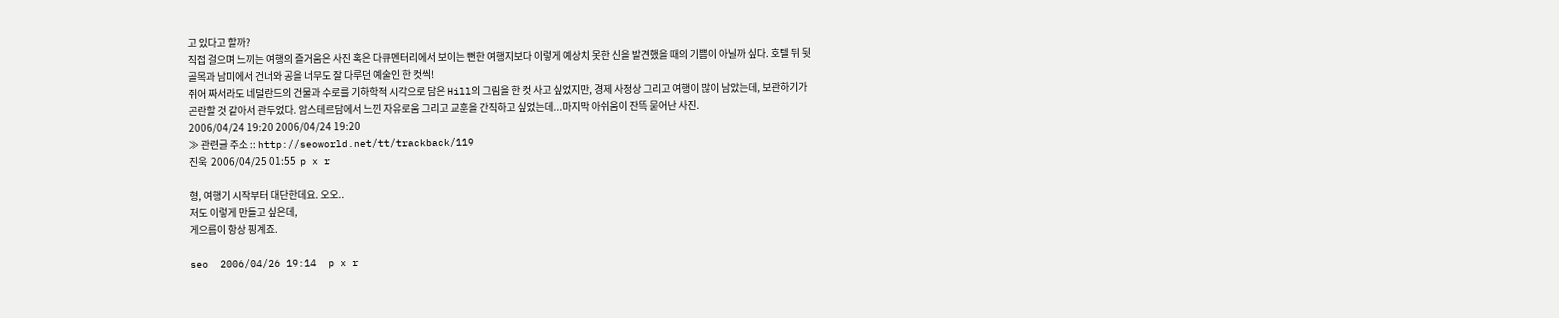고 있다고 할까?
직접 걸으며 느끼는 여행의 즐거움은 사진 혹은 다큐멘터리에서 보이는 뻔한 여행지보다 이렇게 예상치 못한 신을 발견했을 때의 기쁨이 아닐까 싶다. 호텔 뒤 뒷골목과 남미에서 건너와 공을 너무도 잘 다루던 예술인 한 컷씩!
쥐어 짜서라도 네덜란드의 건물과 수로를 기하학적 시각으로 담은 Hill의 그림을 한 컷 사고 싶었지만, 경제 사정상 그리고 여행이 많이 남았는데, 보관하기가 곤란할 것 같아서 관두었다. 암스테르담에서 느낀 자유로움 그리고 교훈을 간직하고 싶었는데...마지막 아쉬움이 잔뜩 묻어난 사진.
2006/04/24 19:20 2006/04/24 19:20
≫ 관련글 주소 :: http://seoworld.net/tt/trackback/119
진욱  2006/04/25 01:55  p x r

형, 여행기 시작부터 대단한데요. 오오..
저도 이렇게 만들고 싶은데,
게으름이 항상 핑계죠.

seo  2006/04/26 19:14  p x r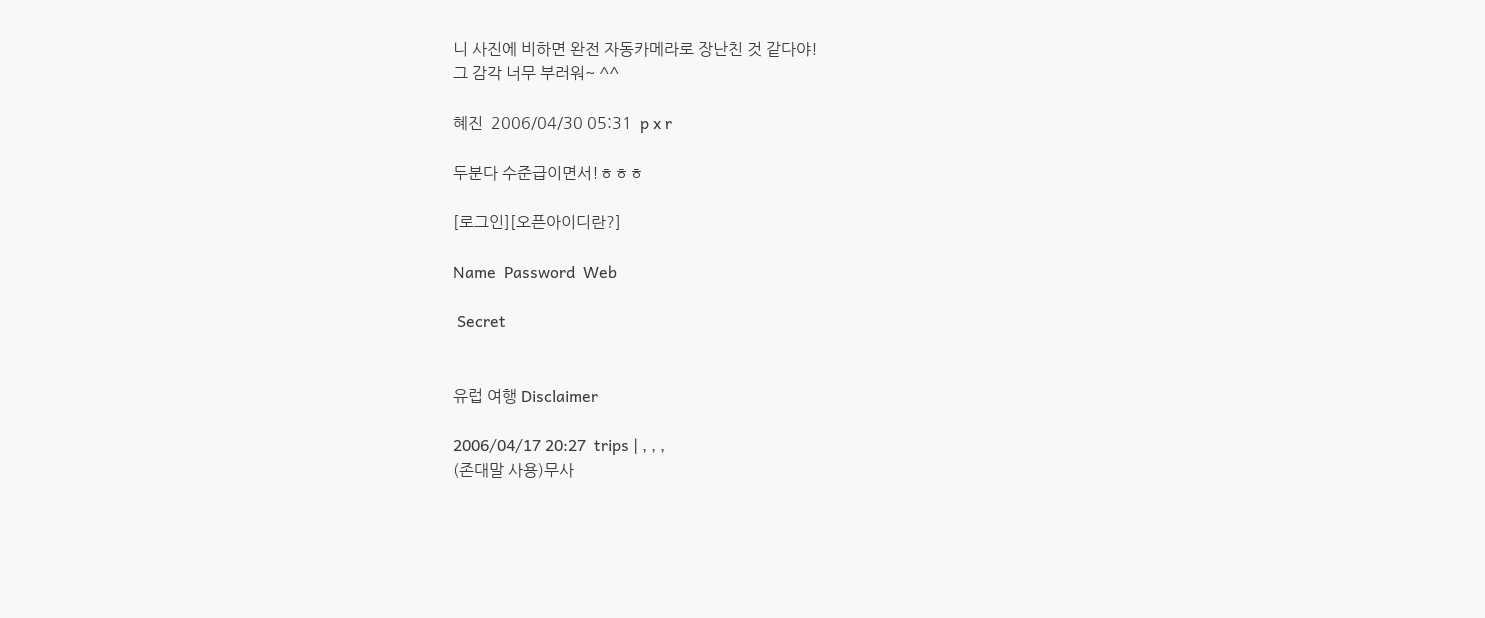니 사진에 비하면 완전 자동카메라로 장난친 것 같다야!
그 감각 너무 부러워~ ^^

혜진  2006/04/30 05:31  p x r

두분다 수준급이면서!ㅎㅎㅎ

[로그인][오픈아이디란?]

Name  Password  Web

 Secret


유럽 여행 Disclaimer

2006/04/17 20:27  trips | , , ,
(존대말 사용)무사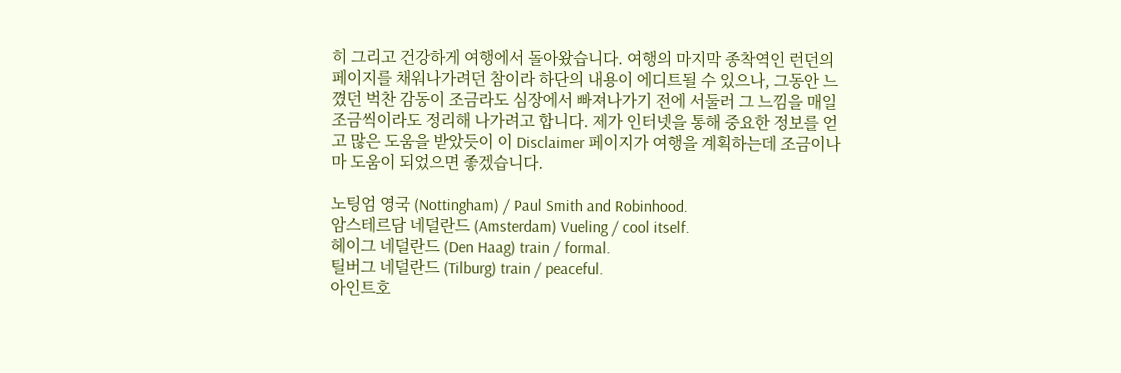히 그리고 건강하게 여행에서 돌아왔습니다. 여행의 마지막 종착역인 런던의 페이지를 채워나가려던 참이라 하단의 내용이 에디트될 수 있으나, 그동안 느꼈던 벅찬 감동이 조금라도 심장에서 빠져나가기 전에 서둘러 그 느낌을 매일 조금씩이라도 정리해 나가려고 합니다. 제가 인터넷을 통해 중요한 정보를 얻고 많은 도움을 받았듯이 이 Disclaimer 페이지가 여행을 계획하는데 조금이나마 도움이 되었으면 좋겠습니다.

노팅엄 영국 (Nottingham) / Paul Smith and Robinhood.
암스테르담 네덜란드 (Amsterdam) Vueling / cool itself.
헤이그 네덜란드 (Den Haag) train / formal.
틸버그 네덜란드 (Tilburg) train / peaceful.
아인트호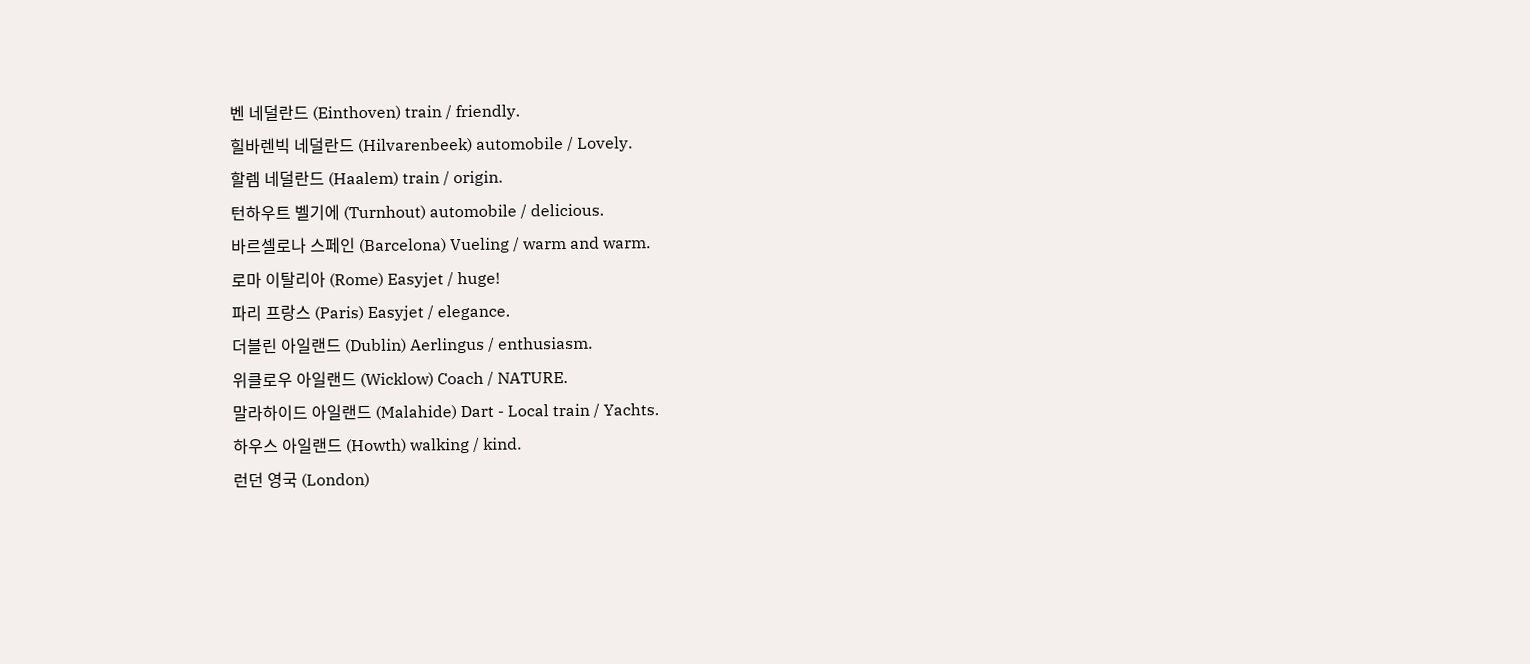벤 네덜란드 (Einthoven) train / friendly.
힐바렌빅 네덜란드 (Hilvarenbeek) automobile / Lovely.
할렘 네덜란드 (Haalem) train / origin.
턴하우트 벨기에 (Turnhout) automobile / delicious.
바르셀로나 스페인 (Barcelona) Vueling / warm and warm.
로마 이탈리아 (Rome) Easyjet / huge!
파리 프랑스 (Paris) Easyjet / elegance.
더블린 아일랜드 (Dublin) Aerlingus / enthusiasm.
위클로우 아일랜드 (Wicklow) Coach / NATURE.
말라하이드 아일랜드 (Malahide) Dart - Local train / Yachts.
하우스 아일랜드 (Howth) walking / kind.
런던 영국 (London)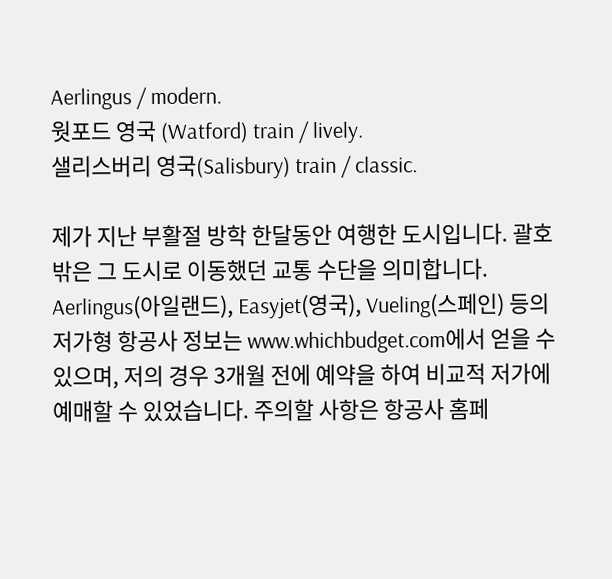Aerlingus / modern.
웟포드 영국 (Watford) train / lively.
샐리스버리 영국(Salisbury) train / classic.

제가 지난 부활절 방학 한달동안 여행한 도시입니다. 괄호밖은 그 도시로 이동했던 교통 수단을 의미합니다. Aerlingus(아일랜드), Easyjet(영국), Vueling(스페인) 등의 저가형 항공사 정보는 www.whichbudget.com에서 얻을 수 있으며, 저의 경우 3개월 전에 예약을 하여 비교적 저가에 예매할 수 있었습니다. 주의할 사항은 항공사 홈페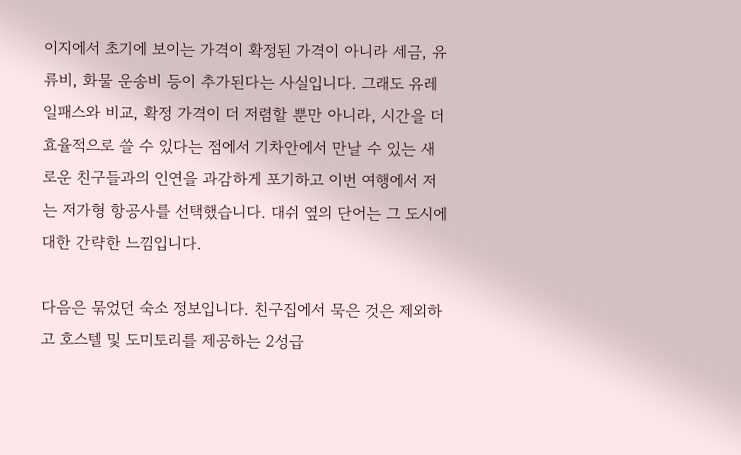이지에서 초기에 보이는 가격이 확정된 가격이 아니라 세금, 유류비, 화물 운송비 등이 추가된다는 사실입니다. 그래도 유레일패스와 비교, 확정 가격이 더 저렴할 뿐만 아니라, 시간을 더 효율적으로 쓸 수 있다는 점에서 기차안에서 만날 수 있는 새로운 친구들과의 인연을 과감하게 포기하고 이번 여행에서 저는 저가형 항공사를 선택했습니다. 대쉬 옆의 단어는 그 도시에 대한 간략한 느낌입니다.

다음은 묶었던 숙소 정보입니다. 친구집에서 묵은 것은 제외하고 호스텔 및 도미토리를 제공하는 2성급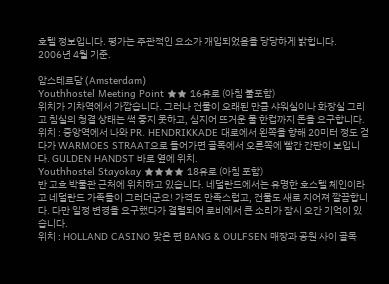호텔 정보입니다. 평가는 주관적인 요소가 개입되었음을 당당하게 밝힙니다.
2006년 4월 기준.

암스테르담 (Amsterdam)
Youthhostel Meeting Point ★★ 16유로 (아침 불포함)
위치가 기차역에서 가깝습니다. 그러나 건물이 오래된 만큼 샤워실이나 화장실 그리고 침실의 청결 상태는 썩 좋지 못하고, 심지어 뜨거운 물 한컵까지 돈을 요구합니다.
위치 : 중앙역에서 나와 PR. HENDRIKKADE 대로에서 왼쪽을 향해 20미터 정도 걷다가 WARMOES STRAAT으로 들어가면 골목에서 오른쪽에 빨간 간판이 보입니다. GULDEN HANDST 바로 옆에 위치.
Youthhostel Stayokay ★★★★ 18유로 (아침 포함)
반 고흐 박물관 근처에 위치하고 있습니다. 네덜란드에서는 유명한 호스텔 체인이라고 네덜란드 가족들이 그러더군요! 가격도 만족스럽고, 건물도 새로 지어져 깔끔합니다. 다만 일정 변경을 요구했다가 결렬되어 로비에서 큰 소리가 잠시 오간 기억이 있습니다.
위치 : HOLLAND CASINO 맞은 편 BANG & OULFSEN 매장과 공원 사이 골목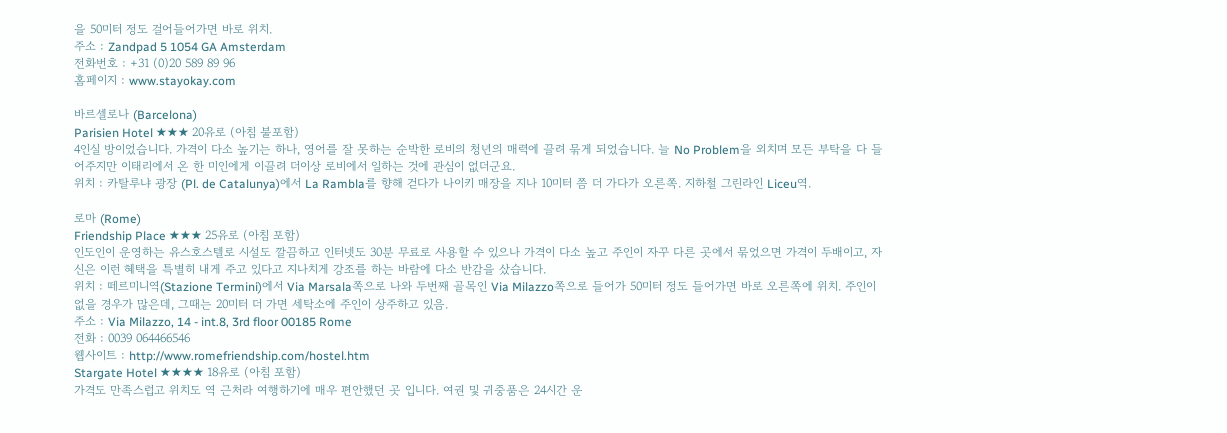을 50미터 정도 걸어들어가면 바로 위치.
주소 : Zandpad 5 1054 GA Amsterdam
전화번호 : +31 (0)20 589 89 96
홈페이지 : www.stayokay.com

바르셀로나 (Barcelona)
Parisien Hotel ★★★ 20유로 (아침 불포함)
4인실 방이었습니다. 가격이 다소 높기는 하나, 영어를 잘 못하는 순박한 로비의 청년의 매력에 끌려 묶게 되었습니다. 늘 No Problem을 외치며 모든 부탁을 다 들어주지만 이태리에서 온 한 미인에게 이끌려 더이상 로비에서 일하는 것에 관심이 없더군요.
위치 : 카탈루냐 광장 (Pl. de Catalunya)에서 La Rambla를 향해 걷다가 나이키 매장을 지나 10미터 쯤 더 가다가 오른쪽. 지하철 그린라인 Liceu역.

로마 (Rome)
Friendship Place ★★★ 25유로 (아침 포함)
인도인이 운영하는 유스호스텔로 시설도 깔끔하고 인터넷도 30분 무료로 사용할 수 있으나 가격이 다소 높고 주인이 자꾸 다른 곳에서 묶었으면 가격이 두배이고, 자신은 이런 혜택을 특별히 내게 주고 있다고 지나치게 강조를 하는 바람에 다소 반감을 샀습니다.
위치 : 떼르미니역(Stazione Termini)에서 Via Marsala쪽으로 나와 두번째 골목인 Via Milazzo쪽으로 들어가 50미터 정도 들어가면 바로 오른쪽에 위치. 주인이 없을 경우가 많은데, 그때는 20미터 더 가면 세탁소에 주인이 상주하고 있음.
주소 : Via Milazzo, 14 - int.8, 3rd floor 00185 Rome
전화 : 0039 064466546
웹사이트 : http://www.romefriendship.com/hostel.htm
Stargate Hotel ★★★★ 18유로 (아침 포함)
가격도 만족스럽고 위치도 역 근처라 여행하기에 매우 편안했던 곳 입니다. 여권 및 귀중품은 24시간 운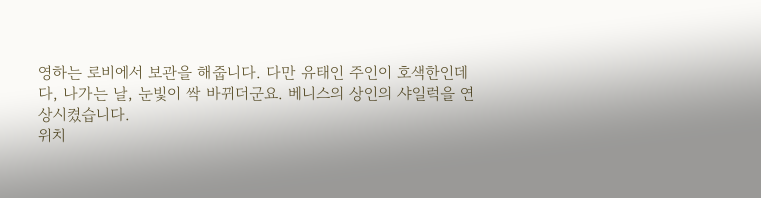영하는 로비에서 보관을 해줍니다. 다만 유태인 주인이 호색한인데다, 나가는 날, 눈빛이 싹 바뀌더군요. 베니스의 상인의 샤일럭을 연상시켰습니다.
위치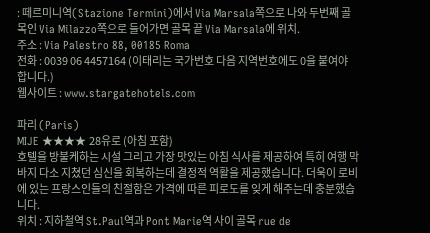: 떼르미니역(Stazione Termini)에서 Via Marsala쪽으로 나와 두번째 골목인 Via Milazzo쪽으로 들어가면 골목 끝 Via Marsala에 위치.
주소 : Via Palestro 88, 00185 Roma
전화 : 0039 06 4457164 (이태리는 국가번호 다음 지역번호에도 0을 붙여야 합니다.)
웹사이트 : www.stargatehotels.com

파리 (Paris)
MIJE ★★★★ 28유로 (아침 포함)
호텔을 방불케하는 시설 그리고 가장 맛있는 아침 식사를 제공하여 특히 여행 막바지 다소 지쳤던 심신을 회복하는데 결정적 역활을 제공했습니다. 더욱이 로비에 있는 프랑스인들의 친절함은 가격에 따른 피로도를 잊게 해주는데 충분했습니다.
위치 : 지하철역 St.Paul역과 Pont Marie역 사이 골목 rue de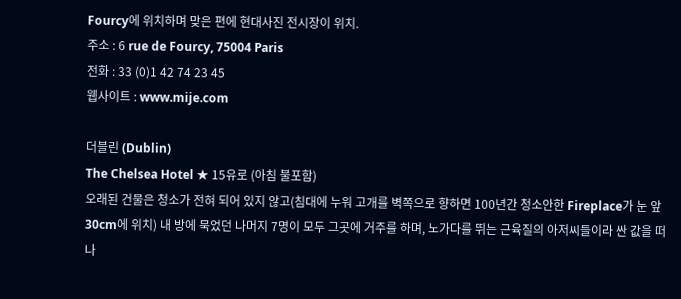Fourcy에 위치하며 맞은 편에 현대사진 전시장이 위치.
주소 : 6 rue de Fourcy, 75004 Paris
전화 : 33 (0)1 42 74 23 45
웹사이트 : www.mije.com

더블린 (Dublin)
The Chelsea Hotel ★ 15유로 (아침 불포함)
오래된 건물은 청소가 전혀 되어 있지 않고(침대에 누워 고개를 벽쪽으로 향하면 100년간 청소안한 Fireplace가 눈 앞 30cm에 위치) 내 방에 묵었던 나머지 7명이 모두 그곳에 거주를 하며, 노가다를 뛰는 근육질의 아저씨들이라 싼 값을 떠나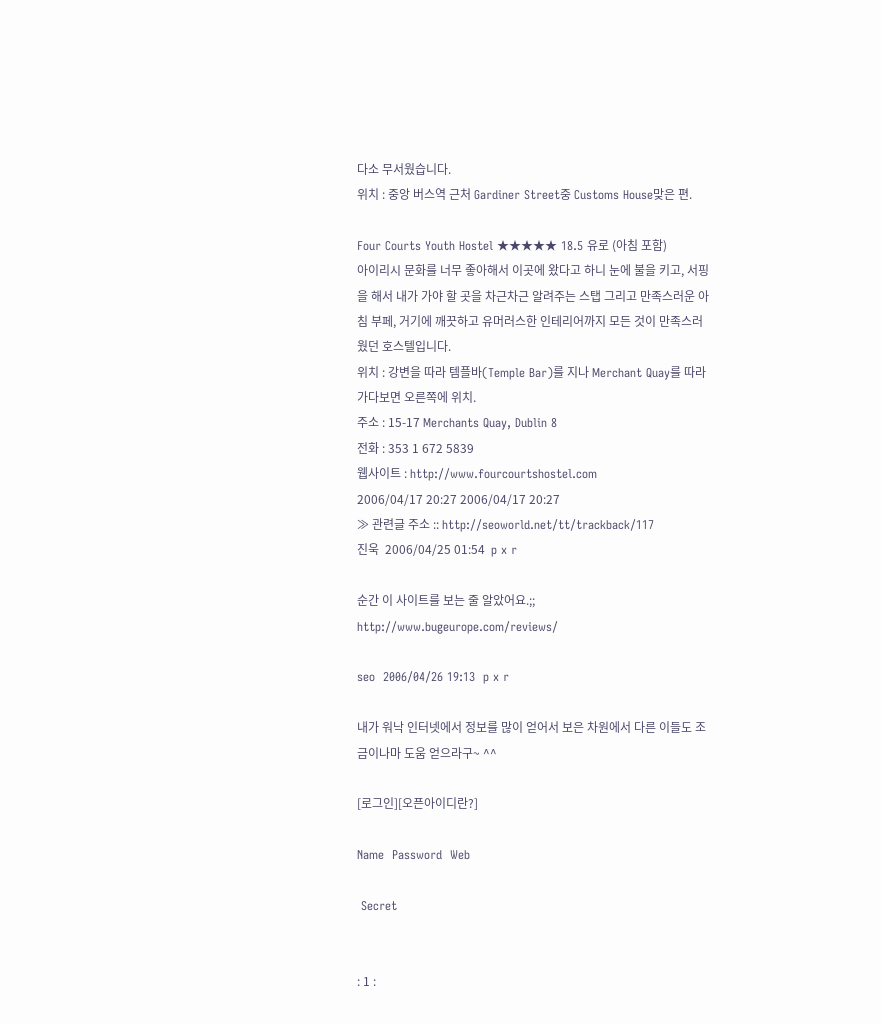다소 무서웠습니다.
위치 : 중앙 버스역 근처 Gardiner Street중 Customs House맞은 편.

Four Courts Youth Hostel ★★★★★ 18.5 유로 (아침 포함)
아이리시 문화를 너무 좋아해서 이곳에 왔다고 하니 눈에 불을 키고, 서핑을 해서 내가 가야 할 곳을 차근차근 알려주는 스탭 그리고 만족스러운 아침 부페, 거기에 깨끗하고 유머러스한 인테리어까지 모든 것이 만족스러웠던 호스텔입니다.
위치 : 강변을 따라 템플바(Temple Bar)를 지나 Merchant Quay를 따라가다보면 오른쪽에 위치.
주소 : 15-17 Merchants Quay, Dublin 8
전화 : 353 1 672 5839
웹사이트 : http://www.fourcourtshostel.com
2006/04/17 20:27 2006/04/17 20:27
≫ 관련글 주소 :: http://seoworld.net/tt/trackback/117
진욱  2006/04/25 01:54  p x r

순간 이 사이트를 보는 줄 알았어요.;;
http://www.bugeurope.com/reviews/

seo  2006/04/26 19:13  p x r

내가 워낙 인터넷에서 정보를 많이 얻어서 보은 차원에서 다른 이들도 조금이나마 도움 얻으라구~ ^^

[로그인][오픈아이디란?]

Name  Password  Web

 Secret


: 1 :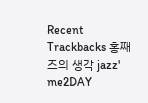Recent Trackbacks 홍째즈의 생각 jazz' me2DAY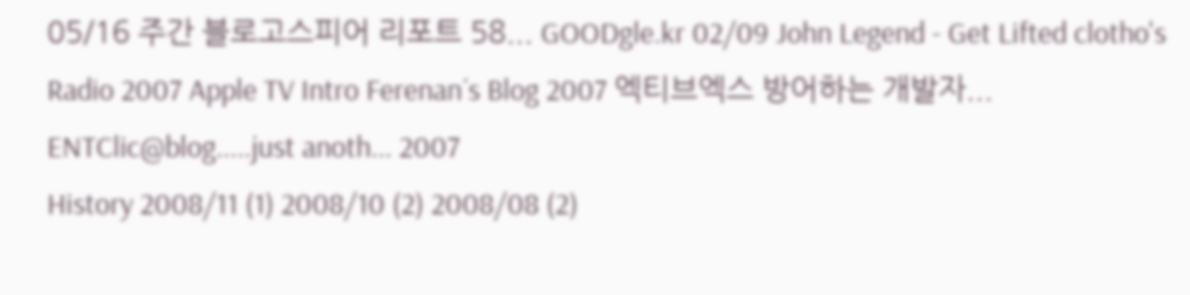05/16 주간 블로고스피어 리포트 58... GOODgle.kr 02/09 John Legend - Get Lifted clotho's Radio 2007 Apple TV Intro Ferenan´s Blog 2007 엑티브엑스 방어하는 개발자... ENTClic@blog.....just anoth... 2007
History 2008/11 (1) 2008/10 (2) 2008/08 (2)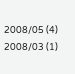2008/05 (4) 2008/03 (1)